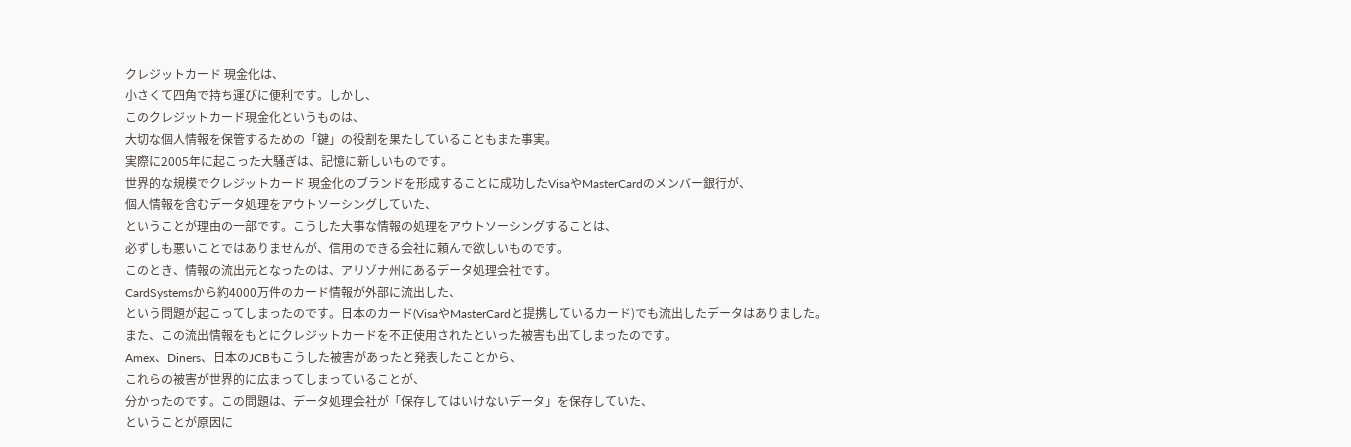クレジットカード 現金化は、
小さくて四角で持ち運びに便利です。しかし、
このクレジットカード現金化というものは、
大切な個人情報を保管するための「鍵」の役割を果たしていることもまた事実。
実際に2005年に起こった大騒ぎは、記憶に新しいものです。
世界的な規模でクレジットカード 現金化のブランドを形成することに成功したVisaやMasterCardのメンバー銀行が、
個人情報を含むデータ処理をアウトソーシングしていた、
ということが理由の一部です。こうした大事な情報の処理をアウトソーシングすることは、
必ずしも悪いことではありませんが、信用のできる会社に頼んで欲しいものです。
このとき、情報の流出元となったのは、アリゾナ州にあるデータ処理会社です。
CardSystemsから約4000万件のカード情報が外部に流出した、
という問題が起こってしまったのです。日本のカード(VisaやMasterCardと提携しているカード)でも流出したデータはありました。
また、この流出情報をもとにクレジットカードを不正使用されたといった被害も出てしまったのです。
Amex、Diners、日本のJCBもこうした被害があったと発表したことから、
これらの被害が世界的に広まってしまっていることが、
分かったのです。この問題は、データ処理会社が「保存してはいけないデータ」を保存していた、
ということが原因に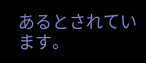あるとされています。